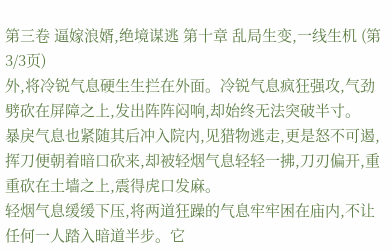第三卷 逼嫁浪婿,绝境谋逃 第十章 乱局生变,一线生机 (第3/3页)
外,将冷锐气息硬生生拦在外面。冷锐气息疯狂强攻,气劲劈砍在屏障之上,发出阵阵闷响,却始终无法突破半寸。
暴戾气息也紧随其后冲入院内,见猎物逃走,更是怒不可遏,挥刀便朝着暗口砍来,却被轻烟气息轻轻一拂,刀刃偏开,重重砍在土墙之上,震得虎口发麻。
轻烟气息缓缓下压,将两道狂躁的气息牢牢困在庙内,不让任何一人踏入暗道半步。它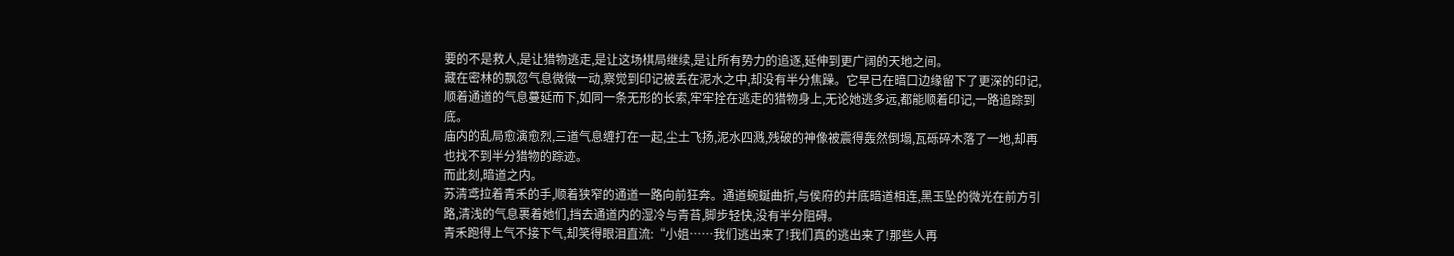要的不是救人,是让猎物逃走,是让这场棋局继续,是让所有势力的追逐,延伸到更广阔的天地之间。
藏在密林的飘忽气息微微一动,察觉到印记被丢在泥水之中,却没有半分焦躁。它早已在暗口边缘留下了更深的印记,顺着通道的气息蔓延而下,如同一条无形的长索,牢牢拴在逃走的猎物身上,无论她逃多远,都能顺着印记,一路追踪到底。
庙内的乱局愈演愈烈,三道气息缠打在一起,尘土飞扬,泥水四溅,残破的神像被震得轰然倒塌,瓦砾碎木落了一地,却再也找不到半分猎物的踪迹。
而此刻,暗道之内。
苏清鸢拉着青禾的手,顺着狭窄的通道一路向前狂奔。通道蜿蜒曲折,与侯府的井底暗道相连,黑玉坠的微光在前方引路,清浅的气息裹着她们,挡去通道内的湿冷与青苔,脚步轻快,没有半分阻碍。
青禾跑得上气不接下气,却笑得眼泪直流:“小姐……我们逃出来了!我们真的逃出来了!那些人再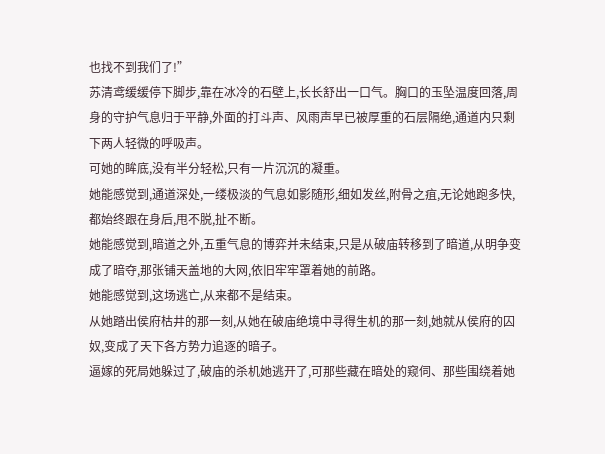也找不到我们了!”
苏清鸢缓缓停下脚步,靠在冰冷的石壁上,长长舒出一口气。胸口的玉坠温度回落,周身的守护气息归于平静,外面的打斗声、风雨声早已被厚重的石层隔绝,通道内只剩下两人轻微的呼吸声。
可她的眸底,没有半分轻松,只有一片沉沉的凝重。
她能感觉到,通道深处,一缕极淡的气息如影随形,细如发丝,附骨之疽,无论她跑多快,都始终跟在身后,甩不脱,扯不断。
她能感觉到,暗道之外,五重气息的博弈并未结束,只是从破庙转移到了暗道,从明争变成了暗夺,那张铺天盖地的大网,依旧牢牢罩着她的前路。
她能感觉到,这场逃亡,从来都不是结束。
从她踏出侯府枯井的那一刻,从她在破庙绝境中寻得生机的那一刻,她就从侯府的囚奴,变成了天下各方势力追逐的暗子。
逼嫁的死局她躲过了,破庙的杀机她逃开了,可那些藏在暗处的窥伺、那些围绕着她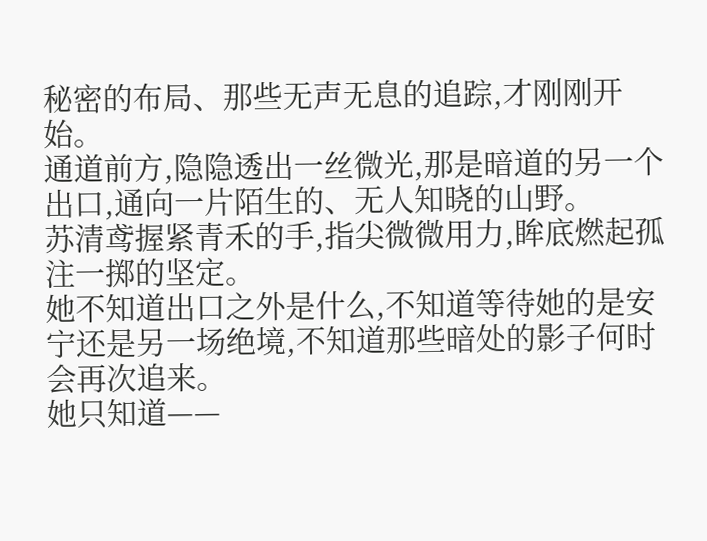秘密的布局、那些无声无息的追踪,才刚刚开始。
通道前方,隐隐透出一丝微光,那是暗道的另一个出口,通向一片陌生的、无人知晓的山野。
苏清鸢握紧青禾的手,指尖微微用力,眸底燃起孤注一掷的坚定。
她不知道出口之外是什么,不知道等待她的是安宁还是另一场绝境,不知道那些暗处的影子何时会再次追来。
她只知道——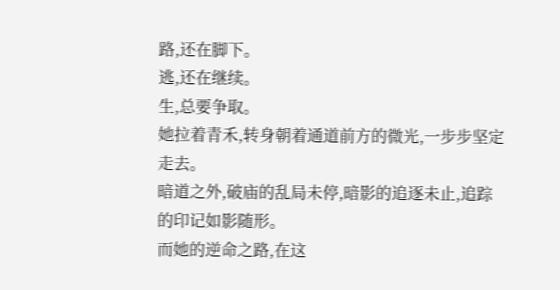路,还在脚下。
逃,还在继续。
生,总要争取。
她拉着青禾,转身朝着通道前方的微光,一步步坚定走去。
暗道之外,破庙的乱局未停,暗影的追逐未止,追踪的印记如影随形。
而她的逆命之路,在这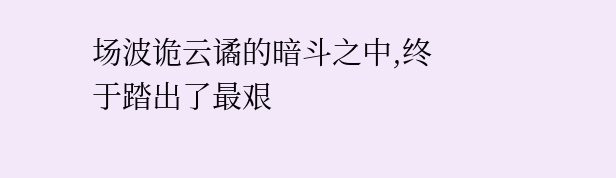场波诡云谲的暗斗之中,终于踏出了最艰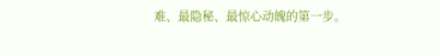难、最隐秘、最惊心动魄的第一步。